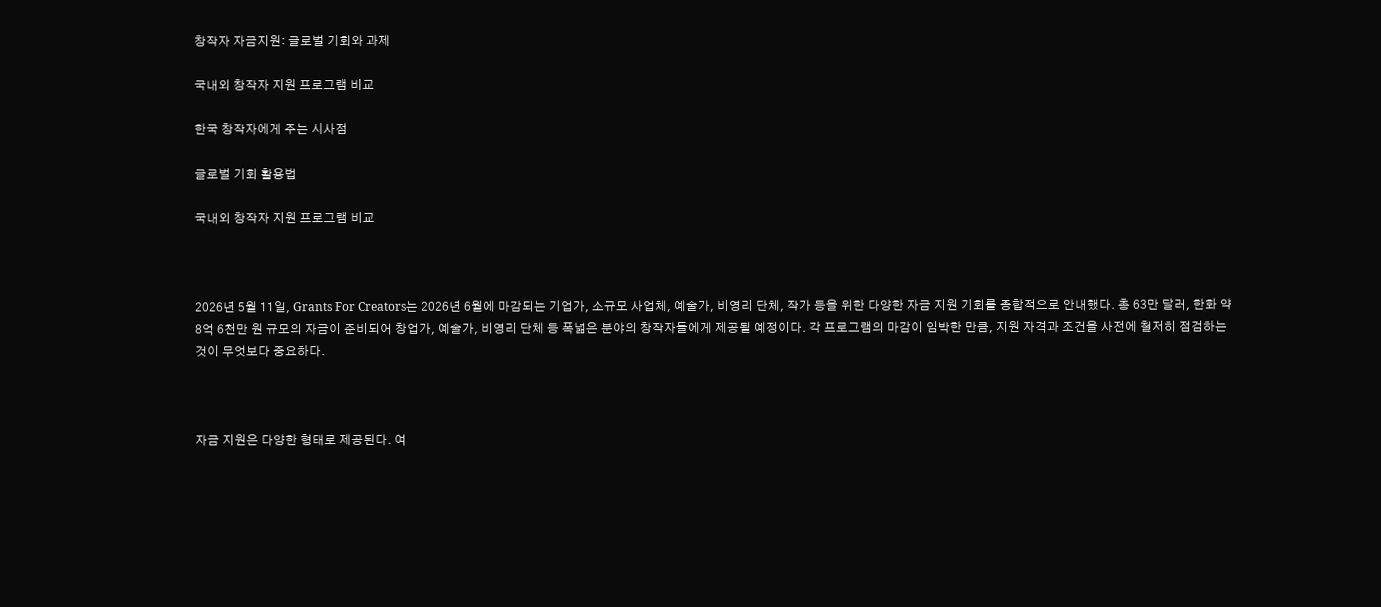창작자 자금지원: 글로벌 기회와 과제

국내외 창작자 지원 프로그램 비교

한국 창작자에게 주는 시사점

글로벌 기회 활용법

국내외 창작자 지원 프로그램 비교



2026년 5월 11일, Grants For Creators는 2026년 6월에 마감되는 기업가, 소규모 사업체, 예술가, 비영리 단체, 작가 등을 위한 다양한 자금 지원 기회를 종합적으로 안내했다. 총 63만 달러, 한화 약 8억 6천만 원 규모의 자금이 준비되어 창업가, 예술가, 비영리 단체 등 폭넓은 분야의 창작자들에게 제공될 예정이다. 각 프로그램의 마감이 임박한 만큼, 지원 자격과 조건을 사전에 철저히 점검하는 것이 무엇보다 중요하다.



자금 지원은 다양한 형태로 제공된다. 여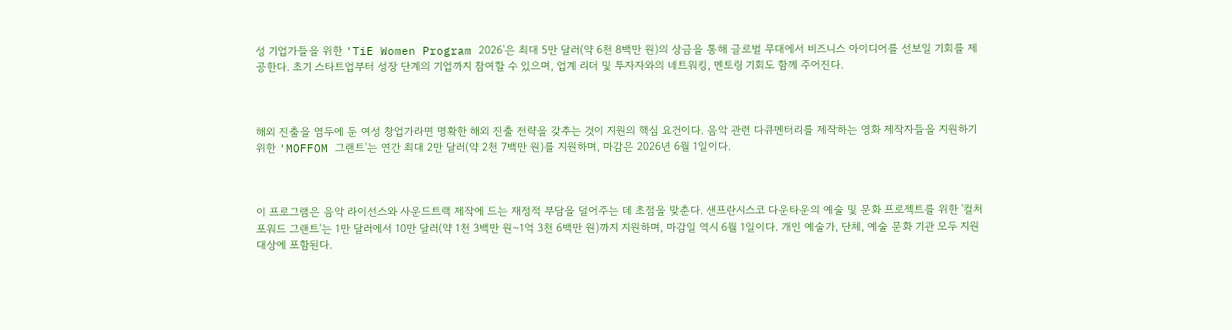성 기업가들을 위한 'TiE Women Program 2026'은 최대 5만 달러(약 6천 8백만 원)의 상금을 통해 글로벌 무대에서 비즈니스 아이디어를 선보일 기회를 제공한다. 초기 스타트업부터 성장 단계의 기업까지 참여할 수 있으며, 업계 리더 및 투자자와의 네트워킹, 멘토링 기회도 함께 주어진다.



해외 진출을 염두에 둔 여성 창업가라면 명확한 해외 진출 전략을 갖추는 것이 지원의 핵심 요건이다. 음악 관련 다큐멘터리를 제작하는 영화 제작자들을 지원하기 위한 'MOFFOM 그랜트'는 연간 최대 2만 달러(약 2천 7백만 원)를 지원하며, 마감은 2026년 6월 1일이다.



이 프로그램은 음악 라이선스와 사운드트랙 제작에 드는 재정적 부담을 덜어주는 데 초점을 맞춘다. 샌프란시스코 다운타운의 예술 및 문화 프로젝트를 위한 '컬처 포워드 그랜트'는 1만 달러에서 10만 달러(약 1천 3백만 원~1억 3천 6백만 원)까지 지원하며, 마감일 역시 6월 1일이다. 개인 예술가, 단체, 예술 문화 기관 모두 지원 대상에 포함된다.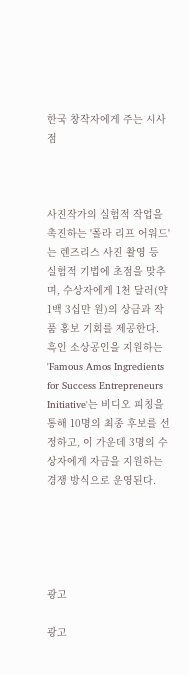한국 창작자에게 주는 시사점



사진작가의 실험적 작업을 촉진하는 '폴라 리프 어워드'는 렌즈리스 사진 촬영 등 실험적 기법에 초점을 맞추며, 수상자에게 1천 달러(약 1백 3십만 원)의 상금과 작품 홍보 기회를 제공한다. 흑인 소상공인을 지원하는 'Famous Amos Ingredients for Success Entrepreneurs Initiative'는 비디오 피칭을 통해 10명의 최종 후보를 선정하고, 이 가운데 3명의 수상자에게 자금을 지원하는 경쟁 방식으로 운영된다.





광고

광고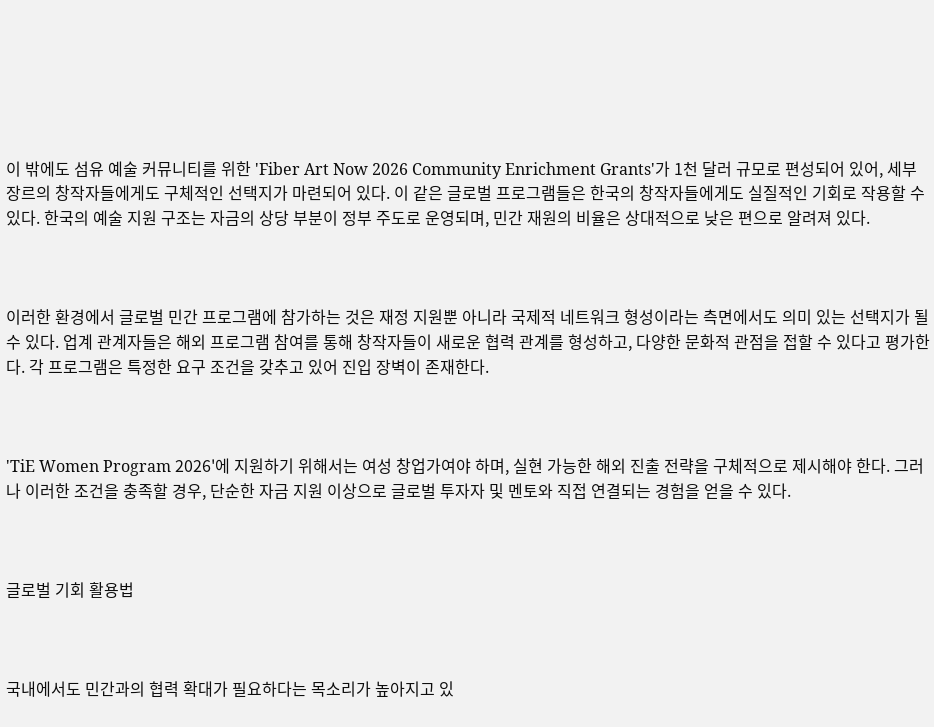이 밖에도 섬유 예술 커뮤니티를 위한 'Fiber Art Now 2026 Community Enrichment Grants'가 1천 달러 규모로 편성되어 있어, 세부 장르의 창작자들에게도 구체적인 선택지가 마련되어 있다. 이 같은 글로벌 프로그램들은 한국의 창작자들에게도 실질적인 기회로 작용할 수 있다. 한국의 예술 지원 구조는 자금의 상당 부분이 정부 주도로 운영되며, 민간 재원의 비율은 상대적으로 낮은 편으로 알려져 있다.



이러한 환경에서 글로벌 민간 프로그램에 참가하는 것은 재정 지원뿐 아니라 국제적 네트워크 형성이라는 측면에서도 의미 있는 선택지가 될 수 있다. 업계 관계자들은 해외 프로그램 참여를 통해 창작자들이 새로운 협력 관계를 형성하고, 다양한 문화적 관점을 접할 수 있다고 평가한다. 각 프로그램은 특정한 요구 조건을 갖추고 있어 진입 장벽이 존재한다.



'TiE Women Program 2026'에 지원하기 위해서는 여성 창업가여야 하며, 실현 가능한 해외 진출 전략을 구체적으로 제시해야 한다. 그러나 이러한 조건을 충족할 경우, 단순한 자금 지원 이상으로 글로벌 투자자 및 멘토와 직접 연결되는 경험을 얻을 수 있다.



글로벌 기회 활용법



국내에서도 민간과의 협력 확대가 필요하다는 목소리가 높아지고 있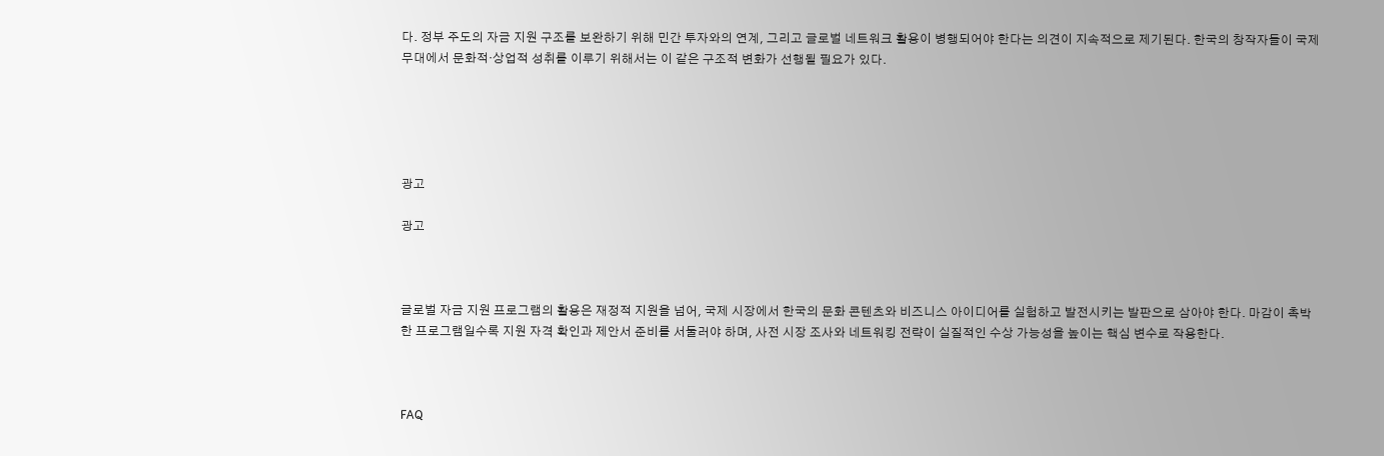다. 정부 주도의 자금 지원 구조를 보완하기 위해 민간 투자와의 연계, 그리고 글로벌 네트워크 활용이 병행되어야 한다는 의견이 지속적으로 제기된다. 한국의 창작자들이 국제 무대에서 문화적·상업적 성취를 이루기 위해서는 이 같은 구조적 변화가 선행될 필요가 있다.





광고

광고



글로벌 자금 지원 프로그램의 활용은 재정적 지원을 넘어, 국제 시장에서 한국의 문화 콘텐츠와 비즈니스 아이디어를 실험하고 발전시키는 발판으로 삼아야 한다. 마감이 촉박한 프로그램일수록 지원 자격 확인과 제안서 준비를 서둘러야 하며, 사전 시장 조사와 네트워킹 전략이 실질적인 수상 가능성을 높이는 핵심 변수로 작용한다.



FAQ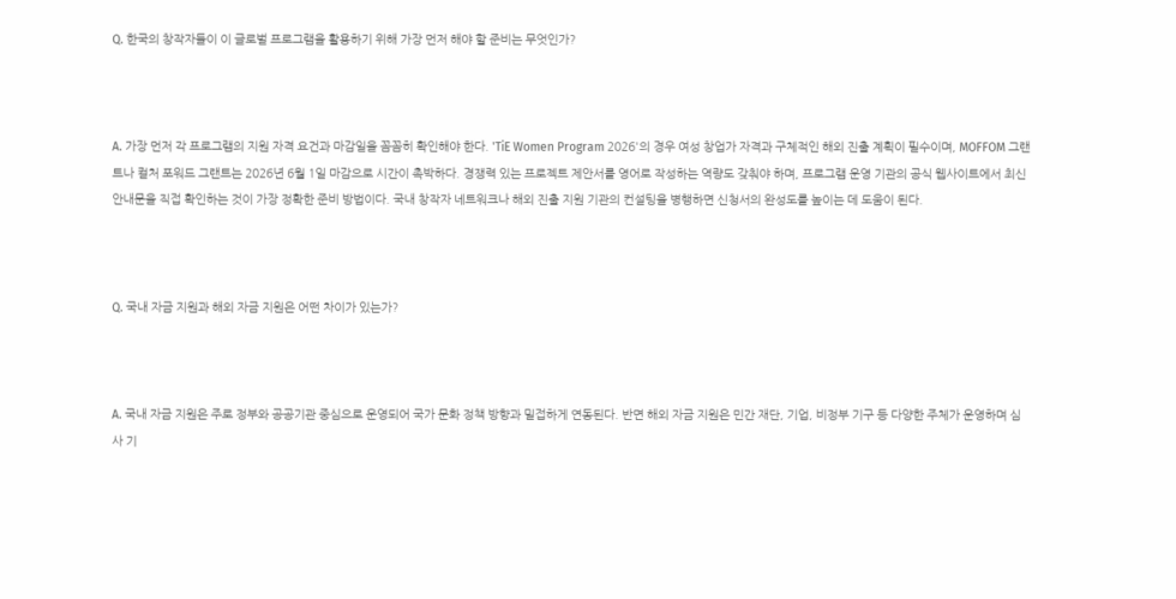Q. 한국의 창작자들이 이 글로벌 프로그램을 활용하기 위해 가장 먼저 해야 할 준비는 무엇인가?



A. 가장 먼저 각 프로그램의 지원 자격 요건과 마감일을 꼼꼼히 확인해야 한다. 'TiE Women Program 2026'의 경우 여성 창업가 자격과 구체적인 해외 진출 계획이 필수이며, MOFFOM 그랜트나 컬처 포워드 그랜트는 2026년 6월 1일 마감으로 시간이 촉박하다. 경쟁력 있는 프로젝트 제안서를 영어로 작성하는 역량도 갖춰야 하며, 프로그램 운영 기관의 공식 웹사이트에서 최신 안내문을 직접 확인하는 것이 가장 정확한 준비 방법이다. 국내 창작자 네트워크나 해외 진출 지원 기관의 컨설팅을 병행하면 신청서의 완성도를 높이는 데 도움이 된다.



Q. 국내 자금 지원과 해외 자금 지원은 어떤 차이가 있는가?



A. 국내 자금 지원은 주로 정부와 공공기관 중심으로 운영되어 국가 문화 정책 방향과 밀접하게 연동된다. 반면 해외 자금 지원은 민간 재단, 기업, 비정부 기구 등 다양한 주체가 운영하며 심사 기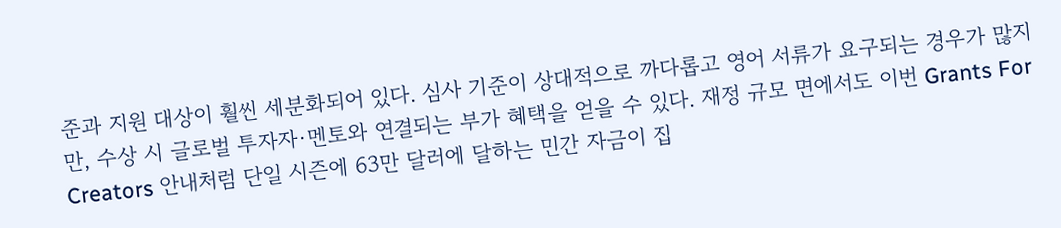준과 지원 대상이 훨씬 세분화되어 있다. 심사 기준이 상대적으로 까다롭고 영어 서류가 요구되는 경우가 많지만, 수상 시 글로벌 투자자·멘토와 연결되는 부가 혜택을 얻을 수 있다. 재정 규모 면에서도 이번 Grants For Creators 안내처럼 단일 시즌에 63만 달러에 달하는 민간 자금이 집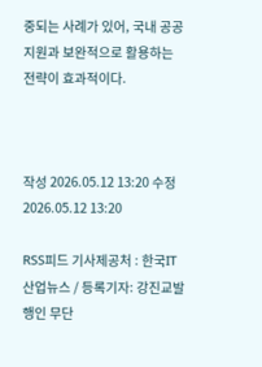중되는 사례가 있어, 국내 공공 지원과 보완적으로 활용하는 전략이 효과적이다.



작성 2026.05.12 13:20 수정 2026.05.12 13:20

RSS피드 기사제공처 : 한국IT산업뉴스 / 등록기자: 강진교발행인 무단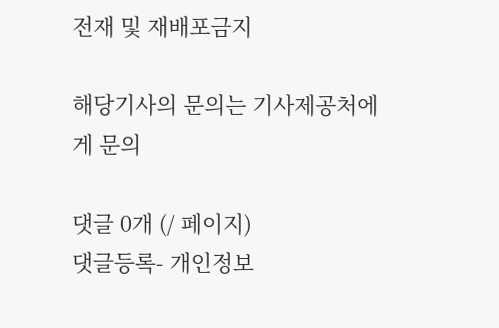전재 및 재배포금지

해당기사의 문의는 기사제공처에게 문의

댓글 0개 (/ 페이지)
댓글등록- 개인정보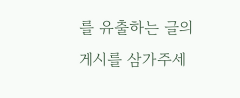를 유출하는 글의 게시를 삼가주세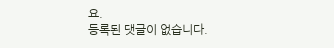요.
등록된 댓글이 없습니다.